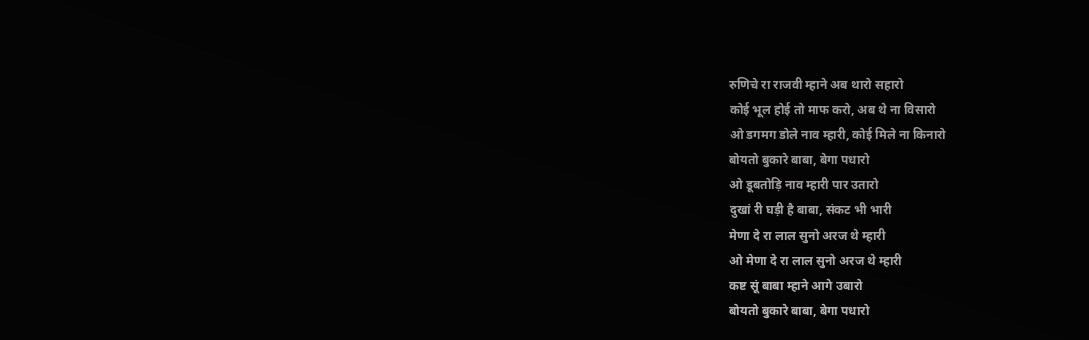रुणिचे रा राजवी म्हाने अब थारो सहारो
कोई भूल होई तो माफ करो, अब थे ना विसारो
ओ डगमग डोले नाव म्हारी, कोई मिले ना किनारो
बोयतो बुकारे बाबा, बेगा पधारो
ओ डूबतोड़ि नाव म्हारी पार उतारो
दुखां री घड़ी है बाबा, संकट भी भारी
मेणा दे रा लाल सुनो अरज थे म्हारी
ओ मेणा दे रा लाल सुनो अरज थे म्हारी
कष्ट सूं बाबा म्हाने आगे उबारो
बोयतो बुकारे बाबा, बेगा पधारो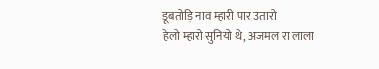डूबतोड़ि नाव म्हारी पार उतारो
हेलो म्हारो सुनियो थे, अजमल रा लाला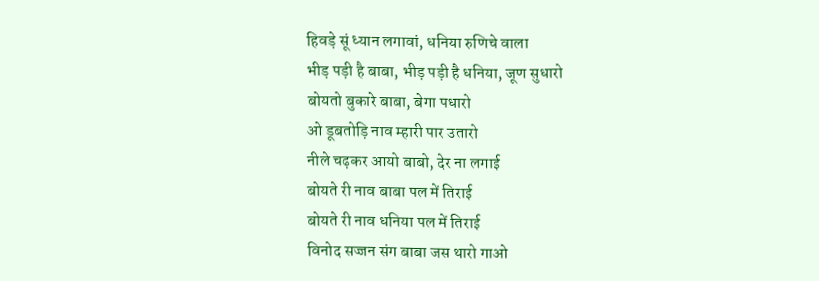हिवड़े सूं ध्यान लगावां, धनिया रुणिचे वाला
भीड़ पड़ी है बाबा, भीड़ पड़ी है धनिया, जूण सुधारो
बोयतो बुकारे बाबा, बेगा पधारो
ओ डूबतोड़ि नाव म्हारी पार उतारो
नीले चढ़कर आयो बाबो, देर ना लगाई
बोयते री नाव बाबा पल में तिराई
बोयते री नाव धनिया पल में तिराई
विनोद सज्जन संग बाबा जस थारो गाओ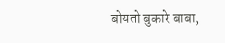बोयतो बुकारे बाबा,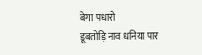बेगा पधारो
डूबतोड़ि नाव धनिया पार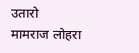उतारो
मामराज लोहरा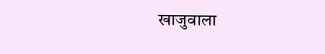खाजुवाला